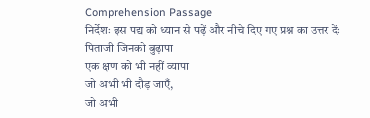Comprehension Passage
निर्देशः इस पद्य को ध्यान से पढ़ें और नीचे दिए गए प्रश्न का उत्तर देंः
पिताजी जिनको बुढ़ापा
एक क्षण को भी नहीं व्यापा
जो अभी भी दौड़ जाएँ,
जो अभी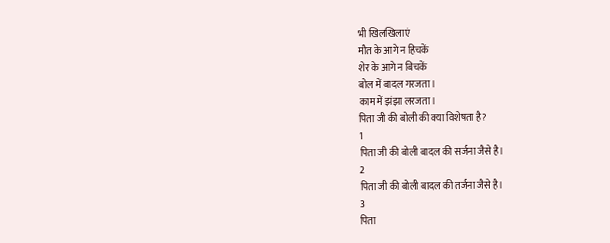भी खिलखिलाएं
मौत के आगे न हिचकें
शेर के आगे न बिचकें
बोल में बादल गरजता।
काम में झंझा लरजता।
पिता जी की बोली की क्या विशेषता है?
1
पिता जी की बोली बादल की सर्जना जैसे है।
2
पिता जी की बोली बादल की तर्जना जैसे है।
3
पिता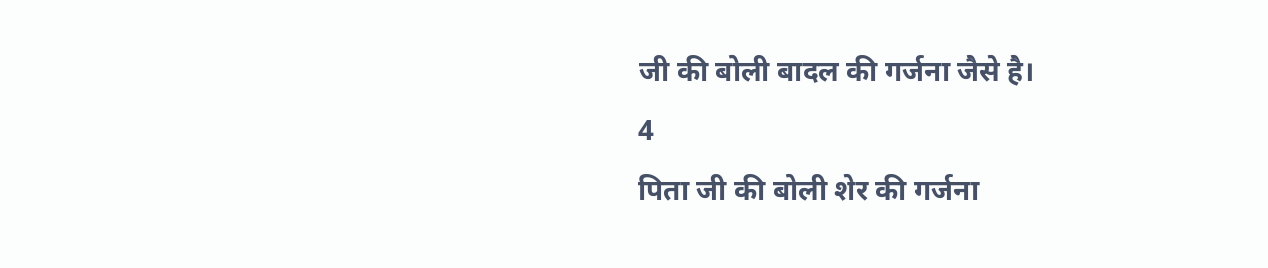जी की बोली बादल की गर्जना जैसे है।
4
पिता जी की बोली शेर की गर्जना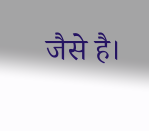जैसे है।